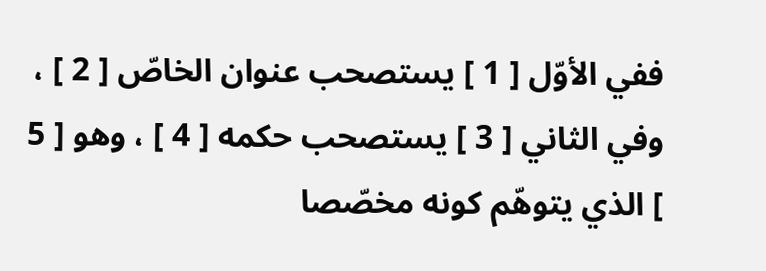ففي الأوّل [ 1 ] يستصحب عنوان الخاصّ [ 2 ] ، وفي الثاني [ 3 ] يستصحب حكمه [ 4 ] ، وهو [ 5 ] الذي يتوهّم كونه مخصّصا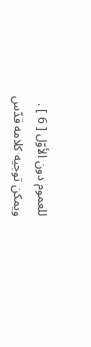للعموم دون الأوّل [ 6 ] .
ويمكن توجيه كلامه قدّس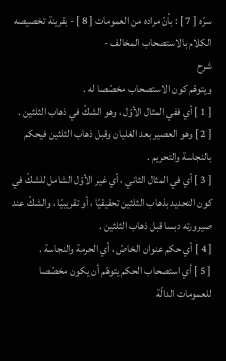سرّه [ 7 ] : بأنّ مراده من العمومات [ 8 ] - بقرينة تخصيصه الكلام بالاستصحاب المخالف -
شرح
ويتوهّم كون الاستصحاب مخصّصا له .
[ 1 ] أي ففي المثال الأوّل ، وهو الشكّ في ذهاب الثلثين .
[ 2 ] وهو العصير بعد الغليان وقبل ذهاب الثلثين فيحكم بالنجاسة والتحريم .
[ 3 ] أي في المثال الثاني ، أي غير الأوّل الشامل للشكّ في كون التحديد بذهاب الثلثين تحقيقيّا ، أو تقريبيّا ، والشكّ عند صيرورته دبسا قبل ذهاب الثلثين .
[ 4 ] أي حكم عنوان الخاصّ ، أي الحرمة والنجاسة .
[ 5 ] أي استصحاب الحكم يتوهّم أن يكون مخصّصا للعمومات الدالّة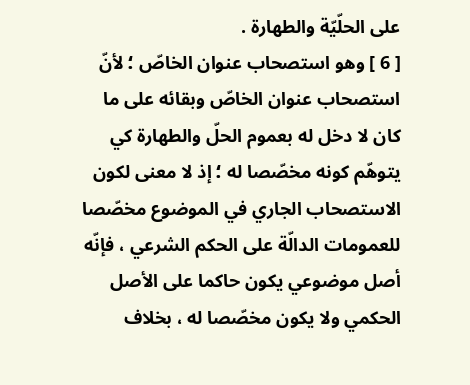على الحلّيّة والطهارة .
[ 6 ] وهو استصحاب عنوان الخاصّ ؛ لأنّ استصحاب عنوان الخاصّ وبقائه على ما كان لا دخل له بعموم الحلّ والطهارة كي يتوهّم كونه مخصّصا له ؛ إذ لا معنى لكون الاستصحاب الجاري في الموضوع مخصّصا للعمومات الدالّة على الحكم الشرعي ، فإنّه أصل موضوعي يكون حاكما على الأصل الحكمي ولا يكون مخصّصا له ، بخلاف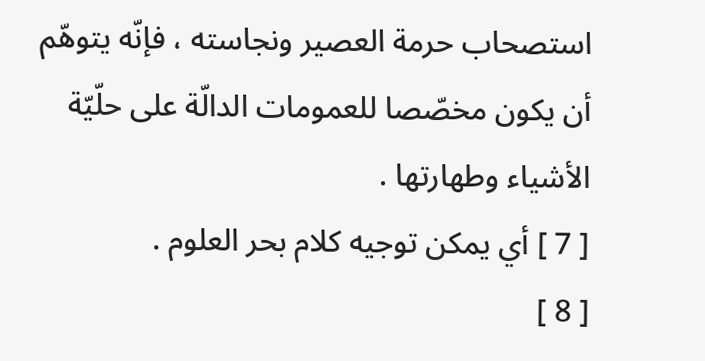استصحاب حرمة العصير ونجاسته ، فإنّه يتوهّم أن يكون مخصّصا للعمومات الدالّة على حلّيّة الأشياء وطهارتها .
[ 7 ] أي يمكن توجيه كلام بحر العلوم .
[ 8 ]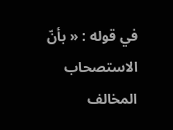في قوله : « بأنّ الاستصحاب المخالف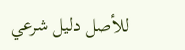للأصل دليل شرعي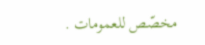مخصّص للعمومات .